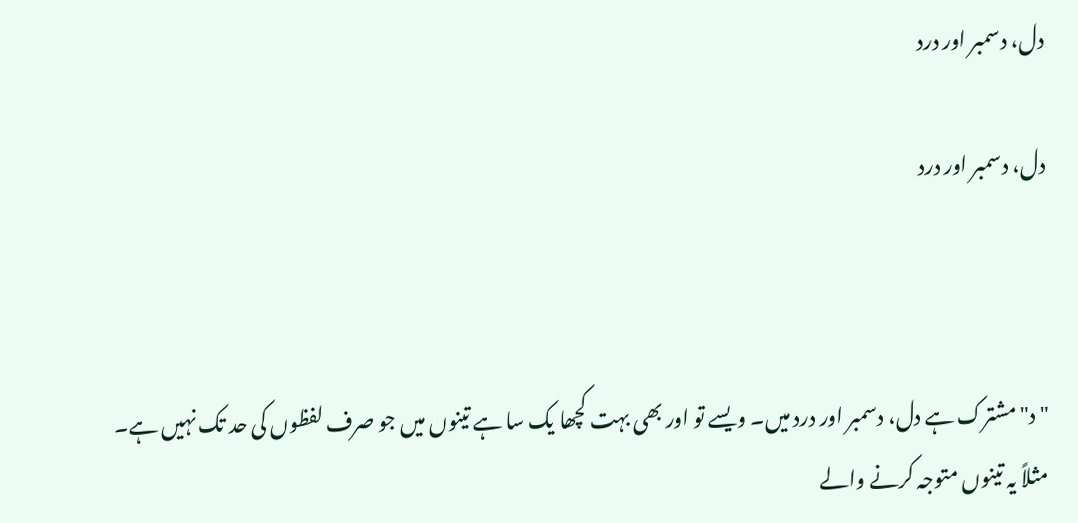دل، دسمبر اور درد

دل، دسمبر اور درد



"د" مشترک ہے دل، دسمبر اور درد میں۔ ویسے تو اور بھی بہت کچھا یک سا ہے تینوں میں جو صرف لفظوں کی حد تک نہیں ہے۔ مثلاً یہ تینوں متوجہ کرنے والے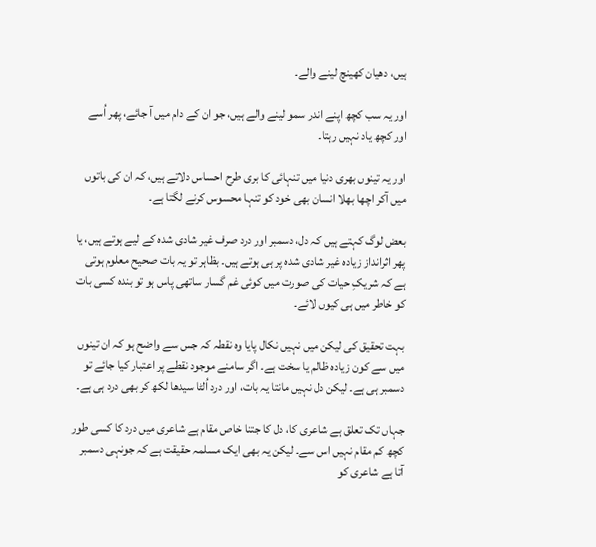ہیں، دھیان کھینچ لینے والے۔

اور یہ سب کچھ اپنے اندر سمو لینے والے ہیں، جو ان کے دام میں آ جائے، پھر اُسے اور کچھ یاد نہیں رہتا۔

اور یہ تینوں بھری دنیا میں تنہائی کا بری طرح احساس دلاتے ہیں، کہ ان کی باتوں میں آکر اچھا بھلا انسان بھی خود کو تنہا محسوس کرنے لگتا ہے۔

بعض لوگ کہتے ہیں کہ دل، دسمبر اور درد صرف غیر شادی شدہ کے لیے ہوتے ہیں، یا پھر اثرانداز زیادہ غیر شادی شدہ پر ہی ہوتے ہیں۔ بظاہر تو یہ بات صحیح معلوم ہوتی ہے کہ شریکِ حیات کی صورت میں کوئی غم گسار ساتھی پاس ہو تو بندہ کسی بات کو خاطر میں ہی کیوں لائے۔

بہت تحقیق کی لیکن میں نہیں نکال پایا وہ نقطہ کہ جس سے واضح ہو کہ ان تینوں میں سے کون زیادہ ظالم یا سخت ہے۔ اگر سامنے موجود نقطے پر اعتبار کیا جائے تو دسمبر ہی ہے۔ لیکن دل نہیں مانتا یہ بات، اور درد اُلٹا سیدھا لکھ کر بھی درد ہی ہے۔

جہاں تک تعلق ہے شاعری کا، دل کا جتنا خاص مقام ہے شاعری میں درد کا کسی طور کچھ کم مقام نہیں اس سے۔ لیکن یہ بھی ایک مسلمہ حقیقت ہے کہ جونہی دسمبر آتا ہے شاعری کو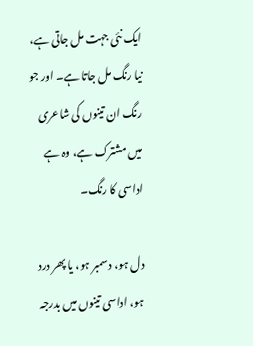ایک نئی جہت مل جاتی ہے، نیا رنگ مل جاتا ہے۔ اور جو رنگ ان تینوں کی شاعری میں مشترک ہے، وہ ہے اداسی کا رنگ۔

دل ہو، دسمبر ہو، یا پھر درد ہو، اداسی تینوں میں بدرجہ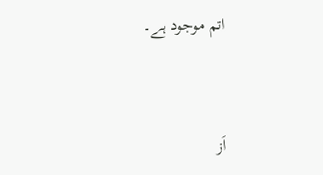اتم موجود ہے۔


اَز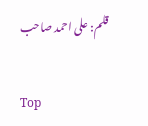قلم: علی احمد صاحب

Top